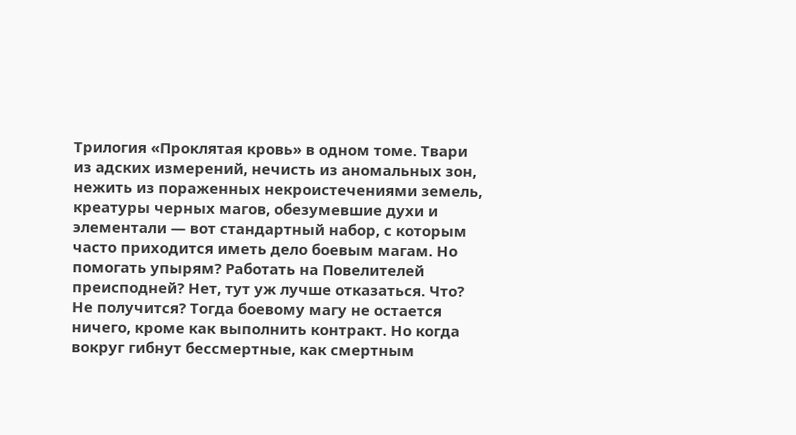Трилогия «Проклятая кровь» в одном томе. Твари из адских измерений, нечисть из аномальных зон, нежить из пораженных некроистечениями земель, креатуры черных магов, обезумевшие духи и элементали — вот стандартный набор, с которым часто приходится иметь дело боевым магам. Но помогать упырям? Работать на Повелителей преисподней? Нет, тут уж лучше отказаться. Что? Не получится? Тогда боевому магу не остается ничего, кроме как выполнить контракт. Но когда вокруг гибнут бессмертные, как смертным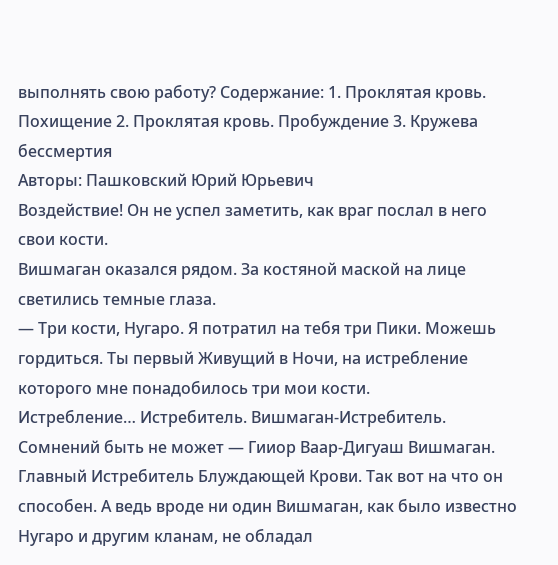выполнять свою работу? Содержание: 1. Проклятая кровь. Похищение 2. Проклятая кровь. Пробуждение 3. Кружева бессмертия
Авторы: Пашковский Юрий Юрьевич
Воздействие! Он не успел заметить, как враг послал в него свои кости.
Вишмаган оказался рядом. За костяной маской на лице светились темные глаза.
— Три кости, Нугаро. Я потратил на тебя три Пики. Можешь гордиться. Ты первый Живущий в Ночи, на истребление которого мне понадобилось три мои кости.
Истребление… Истребитель. Вишмаган-Истребитель. Сомнений быть не может — Гииор Ваар-Дигуаш Вишмаган. Главный Истребитель Блуждающей Крови. Так вот на что он способен. А ведь вроде ни один Вишмаган, как было известно Нугаро и другим кланам, не обладал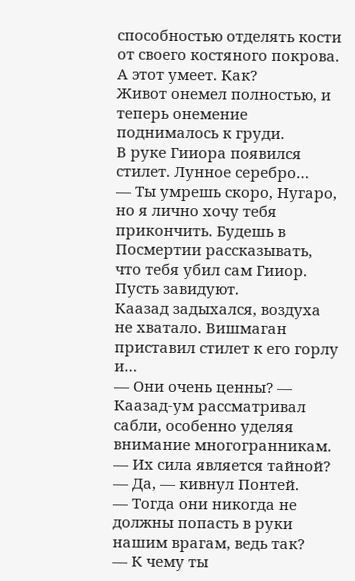способностью отделять кости от своего костяного покрова. А этот умеет. Как?
Живот онемел полностью, и теперь онемение поднималось к груди.
В руке Гииора появился стилет. Лунное серебро…
— Ты умрешь скоро, Нугаро, но я лично хочу тебя прикончить. Будешь в Посмертии рассказывать, что тебя убил сам Гииор. Пусть завидуют.
Каазад задыхался, воздуха не хватало. Вишмаган приставил стилет к его горлу и…
— Они очень ценны? — Каазад-ум рассматривал сабли, особенно уделяя внимание многогранникам. — Их сила является тайной?
— Да, — кивнул Понтей.
— Тогда они никогда не должны попасть в руки нашим врагам, ведь так?
— К чему ты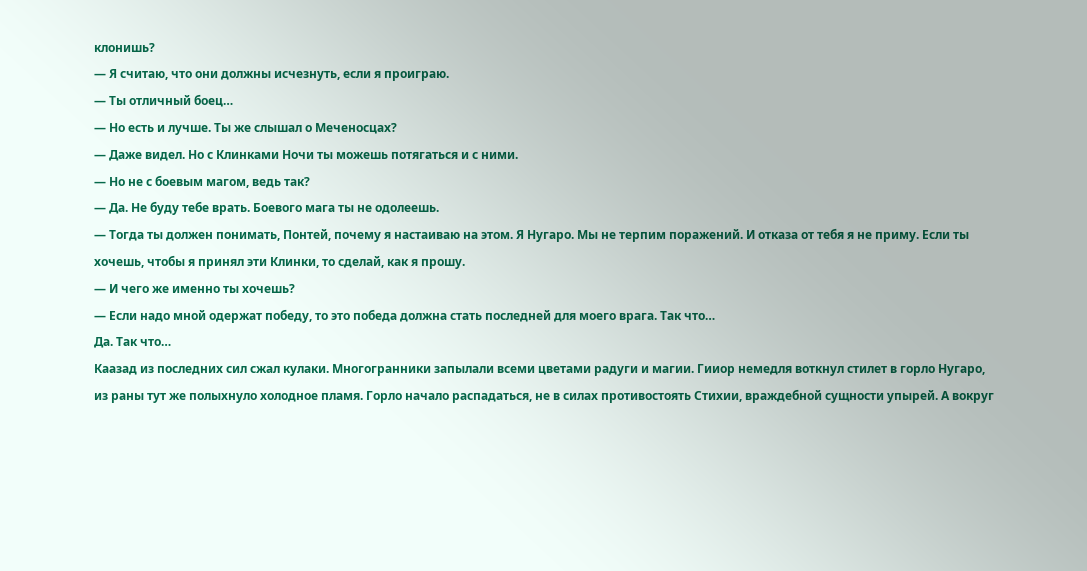клонишь?
— Я считаю, что они должны исчезнуть, если я проиграю.
— Ты отличный боец…
— Но есть и лучше. Ты же слышал о Меченосцах?
— Даже видел. Но с Клинками Ночи ты можешь потягаться и с ними.
— Но не с боевым магом, ведь так?
— Да. Не буду тебе врать. Боевого мага ты не одолеешь.
— Тогда ты должен понимать, Понтей, почему я настаиваю на этом. Я Нугаро. Мы не терпим поражений. И отказа от тебя я не приму. Если ты хочешь, чтобы я принял эти Клинки, то сделай, как я прошу.
— И чего же именно ты хочешь?
— Если надо мной одержат победу, то это победа должна стать последней для моего врага. Так что…
Да. Так что…
Каазад из последних сил сжал кулаки. Многогранники запылали всеми цветами радуги и магии. Гииор немедля воткнул стилет в горло Нугаро, из раны тут же полыхнуло холодное пламя. Горло начало распадаться, не в силах противостоять Стихии, враждебной сущности упырей. А вокруг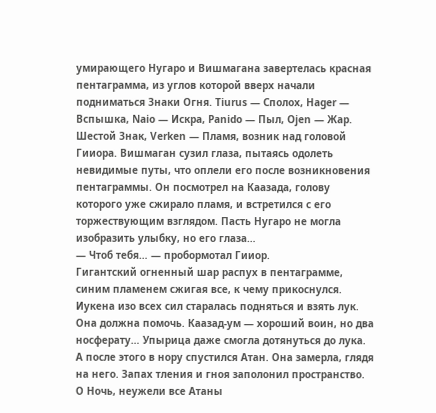умирающего Нугаро и Вишмагана завертелась красная пентаграмма, из углов которой вверх начали подниматься Знаки Огня. Tiurus — Сполох, Hager — Вспышка, Naio — Искра, Panido — Пыл, Ojen — Жар. Шестой Знак, Verken — Пламя, возник над головой Гииора. Вишмаган сузил глаза, пытаясь одолеть невидимые путы, что оплели его после возникновения пентаграммы. Он посмотрел на Каазада, голову которого уже сжирало пламя, и встретился с его торжествующим взглядом. Пасть Нугаро не могла изобразить улыбку, но его глаза…
— Чтоб тебя… — пробормотал Гииор.
Гигантский огненный шар распух в пентаграмме, синим пламенем сжигая все, к чему прикоснулся.
Иукена изо всех сил старалась подняться и взять лук. Она должна помочь. Каазад-ум — хороший воин, но два носферату… Упырица даже смогла дотянуться до лука. А после этого в нору спустился Атан. Она замерла, глядя на него. Запах тления и гноя заполонил пространство. О Ночь, неужели все Атаны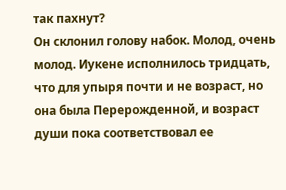так пахнут?
Он склонил голову набок. Молод, очень молод. Иукене исполнилось тридцать, что для упыря почти и не возраст, но она была Перерожденной, и возраст души пока соответствовал ее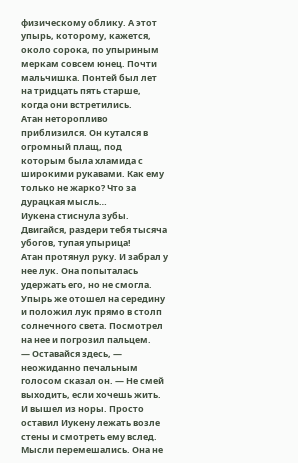физическому облику. А этот упырь, которому, кажется, около сорока, по упыриным меркам совсем юнец. Почти мальчишка. Понтей был лет на тридцать пять старше, когда они встретились.
Атан неторопливо приблизился. Он кутался в огромный плащ, под которым была хламида с широкими рукавами. Как ему только не жарко? Что за дурацкая мысль…
Иукена стиснула зубы. Двигайся, раздери тебя тысяча убогов, тупая упырица!
Атан протянул руку. И забрал у нее лук. Она попыталась удержать его, но не смогла. Упырь же отошел на середину и положил лук прямо в столп солнечного света. Посмотрел на нее и погрозил пальцем.
— Оставайся здесь, — неожиданно печальным голосом сказал он. — Не смей выходить, если хочешь жить.
И вышел из норы. Просто оставил Иукену лежать возле стены и смотреть ему вслед. Мысли перемешались. Она не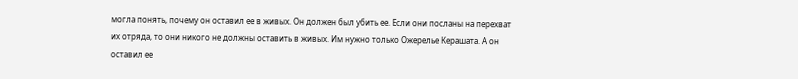могла понять, почему он оставил ее в живых. Он должен был убить ее. Если они посланы на перехват их отряда, то они никого не должны оставить в живых. Им нужно только Ожерелье Керашата. А он оставил ее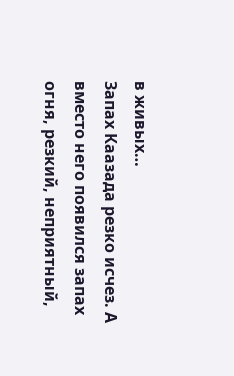в живых…
Запах Каазада резко исчез. А вместо него появился запах огня, резкий, неприятный,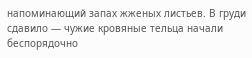напоминающий запах жженых листьев. В груди сдавило — чужие кровяные тельца начали беспорядочно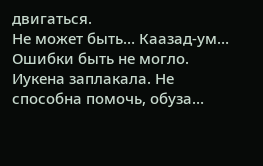двигаться.
Не может быть… Каазад-ум… Ошибки быть не могло.
Иукена заплакала. Не способна помочь, обуза…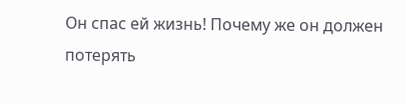Он спас ей жизнь! Почему же он должен потерять